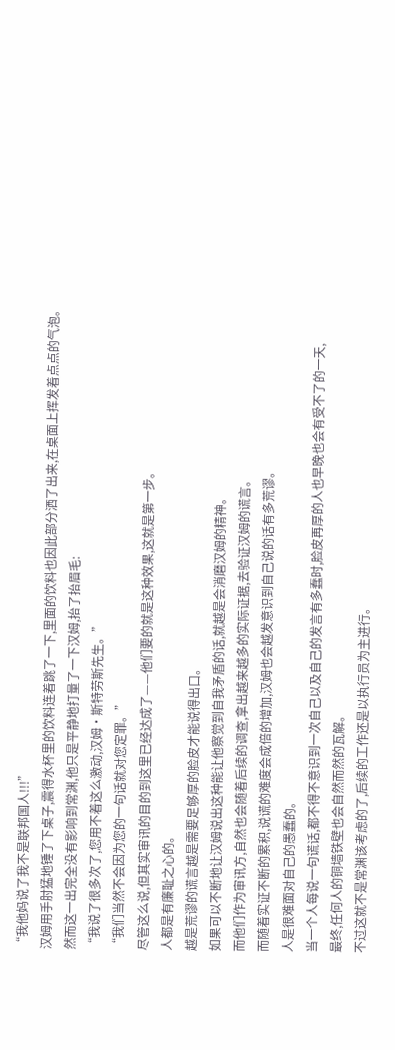“我他妈说了我不是联邦国人!!!”
汉姆用手肘猛地锤了下桌子,震得水杯里的饮料连着跳了一下,里面的饮料也因此部分洒了出来,在桌面上挥发着点点的气泡。
然而这一出完全没有影响到常渊,他只是平静地打量了一下汉姆,抬了抬眉毛:
“我说了很多次了,您用不着这么激动,汉姆·斯特劳斯先生。”
“我们当然不会因为您的一句话就对您定罪。”
尽管这么说,但其实审讯的目的到这里已经达成了——他们要的就是这种效果,这就是第一步。
人都是有廉耻之心的。
越是荒谬的谎言越是需要足够厚的脸皮才能说得出口。
如果可以不断地让汉姆说出这种能让他察觉到自我矛盾的话,就越是会消磨汉姆的精神。
而他们作为审讯方,自然也会随着后续的调查,拿出越来越多的实际证据,去验证汉姆的谎言。
而随着实证不断的累积,说谎的难度会成倍的增加,汉姆也会越发意识到自己说的话有多荒谬。
人是很难面对自己的愚蠢的。
当一个人每说一句谎话,都不得不意识到一次自己以及自己的发言有多蠢时,脸皮再厚的人也早晚也会有受不了的一天,
最终,任何人的铜墙铁壁也会自然而然的瓦解。
不过这就不是常渊该考虑的了,后续的工作还是以执行员为主进行。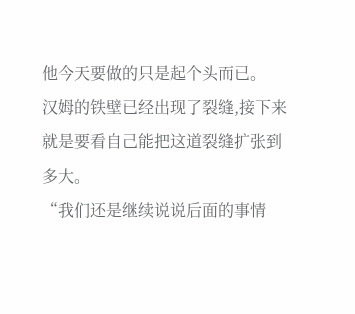他今天要做的只是起个头而已。
汉姆的铁壁已经出现了裂缝,接下来就是要看自己能把这道裂缝扩张到多大。
“我们还是继续说说后面的事情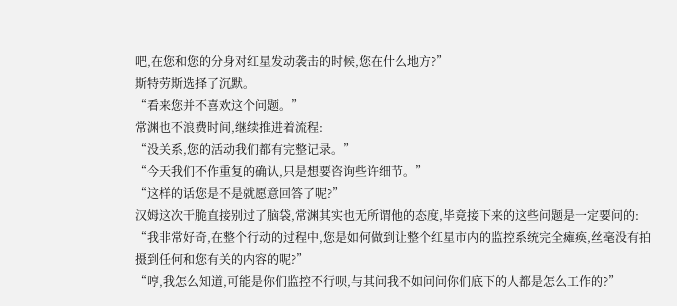吧,在您和您的分身对红星发动袭击的时候,您在什么地方?”
斯特劳斯选择了沉默。
“看来您并不喜欢这个问题。”
常渊也不浪费时间,继续推进着流程:
“没关系,您的活动我们都有完整记录。”
“今天我们不作重复的确认,只是想要咨询些许细节。”
“这样的话您是不是就愿意回答了呢?”
汉姆这次干脆直接别过了脑袋,常渊其实也无所谓他的态度,毕竟接下来的这些问题是一定要问的:
“我非常好奇,在整个行动的过程中,您是如何做到让整个红星市内的监控系统完全瘫痪,丝毫没有拍摄到任何和您有关的内容的呢?”
“哼,我怎么知道,可能是你们监控不行呗,与其问我不如问问你们底下的人都是怎么工作的?”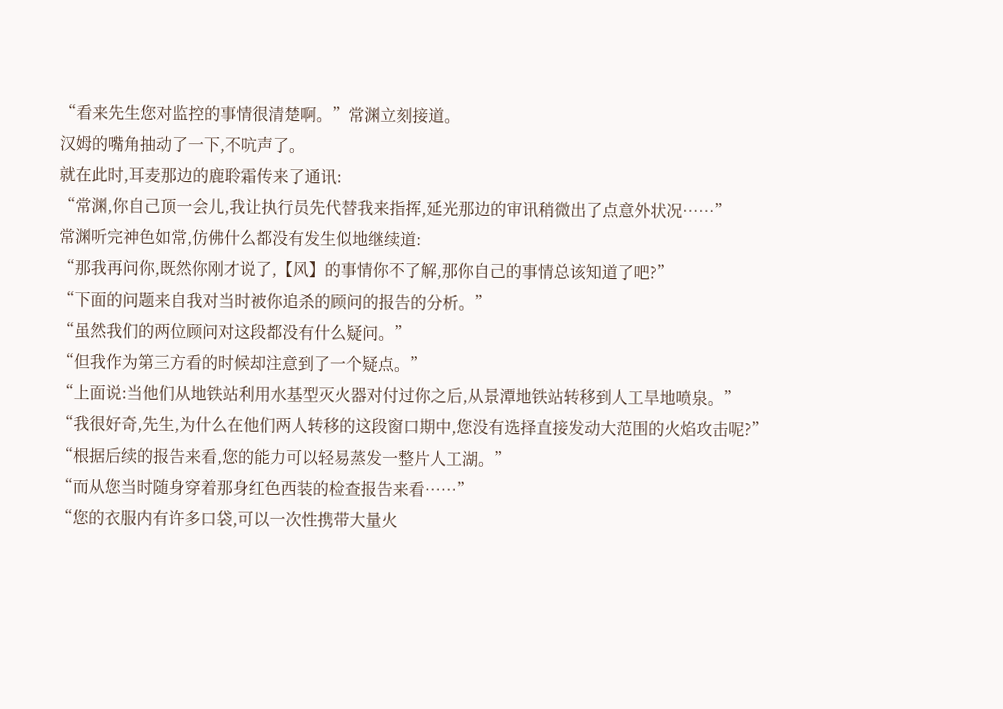“看来先生您对监控的事情很清楚啊。”常渊立刻接道。
汉姆的嘴角抽动了一下,不吭声了。
就在此时,耳麦那边的鹿聆霜传来了通讯:
“常渊,你自己顶一会儿,我让执行员先代替我来指挥,延光那边的审讯稍微出了点意外状况……”
常渊听完神色如常,仿佛什么都没有发生似地继续道:
“那我再问你,既然你刚才说了,【风】的事情你不了解,那你自己的事情总该知道了吧?”
“下面的问题来自我对当时被你追杀的顾问的报告的分析。”
“虽然我们的两位顾问对这段都没有什么疑问。”
“但我作为第三方看的时候却注意到了一个疑点。”
“上面说:当他们从地铁站利用水基型灭火器对付过你之后,从景潭地铁站转移到人工旱地喷泉。”
“我很好奇,先生,为什么在他们两人转移的这段窗口期中,您没有选择直接发动大范围的火焰攻击呢?”
“根据后续的报告来看,您的能力可以轻易蒸发一整片人工湖。”
“而从您当时随身穿着那身红色西装的检查报告来看……”
“您的衣服内有许多口袋,可以一次性携带大量火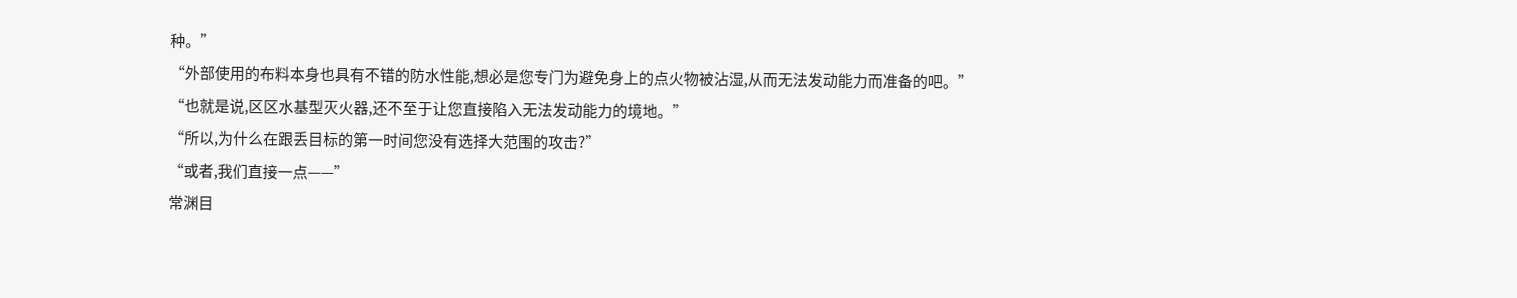种。”
“外部使用的布料本身也具有不错的防水性能,想必是您专门为避免身上的点火物被沾湿,从而无法发动能力而准备的吧。”
“也就是说,区区水基型灭火器,还不至于让您直接陷入无法发动能力的境地。”
“所以,为什么在跟丢目标的第一时间您没有选择大范围的攻击?”
“或者,我们直接一点——”
常渊目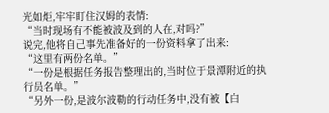光如炬,牢牢盯住汉姆的表情:
“当时现场有不能被波及到的人在,对吗?”
说完,他将自己事先准备好的一份资料拿了出来:
“这里有两份名单。”
“一份是根据任务报告整理出的,当时位于景潭附近的执行员名单。”
“另外一份,是波尔波勒的行动任务中,没有被【白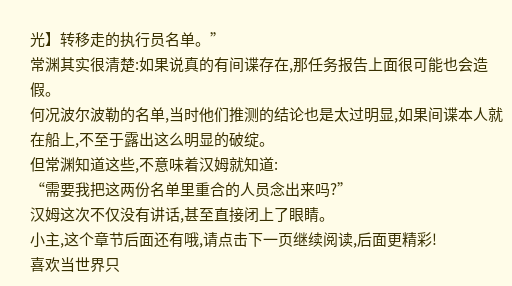光】转移走的执行员名单。”
常渊其实很清楚:如果说真的有间谍存在,那任务报告上面很可能也会造假。
何况波尔波勒的名单,当时他们推测的结论也是太过明显,如果间谍本人就在船上,不至于露出这么明显的破绽。
但常渊知道这些,不意味着汉姆就知道:
“需要我把这两份名单里重合的人员念出来吗?”
汉姆这次不仅没有讲话,甚至直接闭上了眼睛。
小主,这个章节后面还有哦,请点击下一页继续阅读,后面更精彩!
喜欢当世界只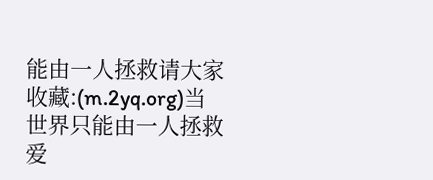能由一人拯救请大家收藏:(m.2yq.org)当世界只能由一人拯救爱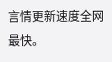言情更新速度全网最快。